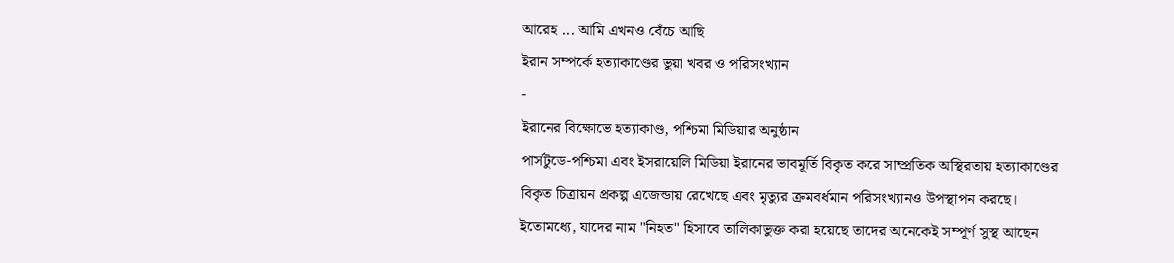আরেহ ... আমি এখনও বেঁচে আছি
ইরান সম্পর্কে হত্যাকাণ্ডের ভুয়া খবর ও পরিসংখ্যান
-
ইরানের বিক্ষোভে হত্যাকাণ্ড, পশ্চিমা মিডিয়ার অনুষ্ঠান
পার্সটুডে-পশ্চিমা এবং ইসরায়েলি মিডিয়া ইরানের ভাবমূর্তি বিকৃত করে সাম্প্রতিক অস্থিরতায় হত্যাকাণ্ডের বিকৃত চিত্রায়ন প্রকল্প এজেন্ডায় রেখেছে এবং মৃত্যুর ক্রমবর্ধমান পরিসংখ্যানও উপস্থাপন করছে।
ইতোমধ্যে, যাদের নাম "নিহত" হিসাবে তালিকাভুক্ত করা হয়েছে তাদের অনেকেই সম্পূর্ণ সুস্থ আছেন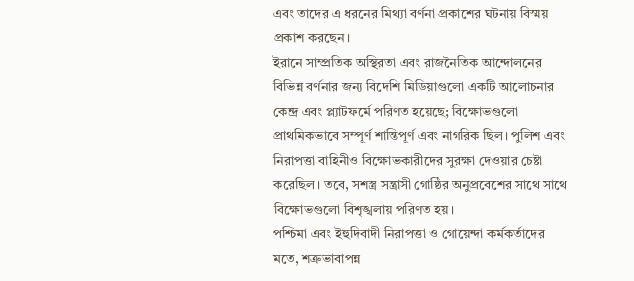এবং তাদের এ ধরনের মিথ্যা বর্ণনা প্রকাশের ঘটনায় বিস্ময় প্রকাশ করছেন।
ইরানে সাম্প্রতিক অস্থিরতা এবং রাজনৈতিক আন্দোলনের বিভিন্ন বর্ণনার জন্য বিদেশি মিডিয়াগুলো একটি আলোচনার কেন্দ্র এবং প্ল্যাটফর্মে পরিণত হয়েছে; বিক্ষোভগুলো প্রাথমিকভাবে সম্পূর্ণ শান্তিপূর্ণ এবং নাগরিক ছিল। পুলিশ এবং নিরাপত্তা বাহিনীও বিক্ষোভকারীদের সুরক্ষা দেওয়ার চেষ্টা করেছিল। তবে, সশস্ত্র সন্ত্রাসী গোষ্ঠির অনুপ্রবেশের সাথে সাথে বিক্ষোভগুলো বিশৃঙ্খলায় পরিণত হয়।
পশ্চিমা এবং ইহুদিবাদী নিরাপত্তা ও গোয়েন্দা কর্মকর্তাদের মতে, শত্রুভাবাপন্ন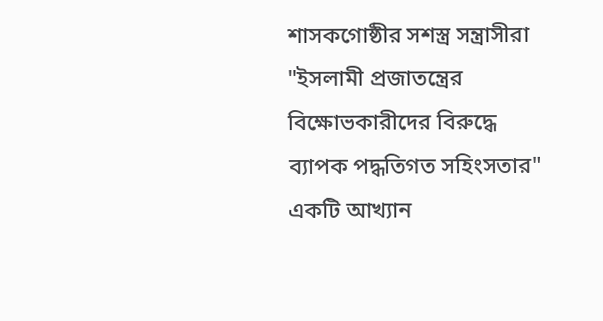শাসকগোষ্ঠীর সশস্ত্র সন্ত্রাসীরা "ইসলামী প্রজাতন্ত্রের বিক্ষোভকারীদের বিরুদ্ধে ব্যাপক পদ্ধতিগত সহিংসতার" একটি আখ্যান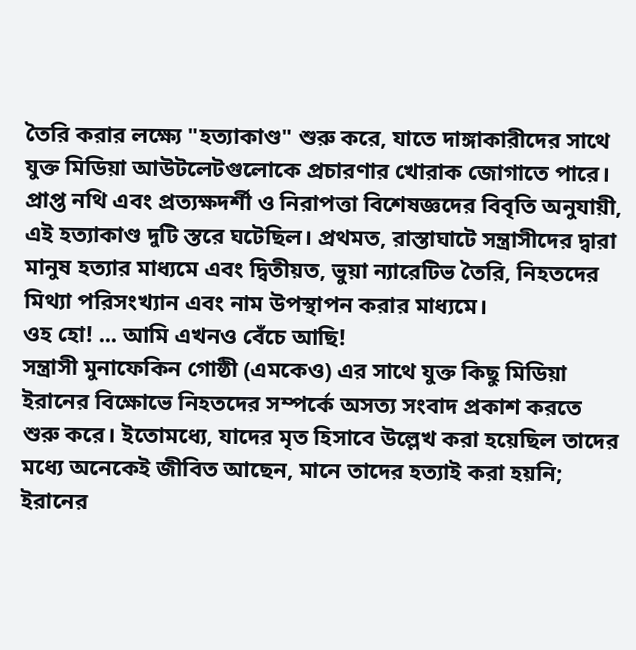তৈরি করার লক্ষ্যে "হত্যাকাণ্ড" শুরু করে, যাতে দাঙ্গাকারীদের সাথে যুক্ত মিডিয়া আউটলেটগুলোকে প্রচারণার খোরাক জোগাতে পারে। প্রাপ্ত নথি এবং প্রত্যক্ষদর্শী ও নিরাপত্তা বিশেষজ্ঞদের বিবৃতি অনুযায়ী, এই হত্যাকাণ্ড দুটি স্তরে ঘটেছিল। প্রথমত, রাস্তাঘাটে সন্ত্রাসীদের দ্বারা মানুষ হত্যার মাধ্যমে এবং দ্বিতীয়ত, ভুয়া ন্যারেটিভ তৈরি, নিহতদের মিথ্যা পরিসংখ্যান এবং নাম উপস্থাপন করার মাধ্যমে।
ওহ হো! ... আমি এখনও বেঁচে আছি!
সন্ত্রাসী মুনাফেকিন গোষ্ঠী (এমকেও) এর সাথে যুক্ত কিছু মিডিয়া ইরানের বিক্ষোভে নিহতদের সম্পর্কে অসত্য সংবাদ প্রকাশ করতে শুরু করে। ইতোমধ্যে, যাদের মৃত হিসাবে উল্লেখ করা হয়েছিল তাদের মধ্যে অনেকেই জীবিত আছেন, মানে তাদের হত্যাই করা হয়নি; ইরানের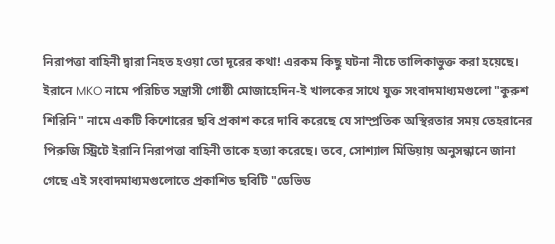নিরাপত্তা বাহিনী দ্বারা নিহত হওয়া তো দূরের কথা! এরকম কিছু ঘটনা নীচে তালিকাভুক্ত করা হয়েছে।
ইরানে MKO নামে পরিচিত সন্ত্রাসী গোষ্ঠী মোজাহেদিন-ই খালকের সাথে যুক্ত সংবাদমাধ্যমগুলো "কুরুশ শিরিনি" নামে একটি কিশোরের ছবি প্রকাশ করে দাবি করেছে যে সাম্প্রতিক অস্থিরতার সময় তেহরানের পিরুজি স্ট্রিটে ইরানি নিরাপত্তা বাহিনী তাকে হত্যা করেছে। তবে, সোশ্যাল মিডিয়ায় অনুসন্ধানে জানা গেছে এই সংবাদমাধ্যমগুলোতে প্রকাশিত ছবিটি "ডেভিড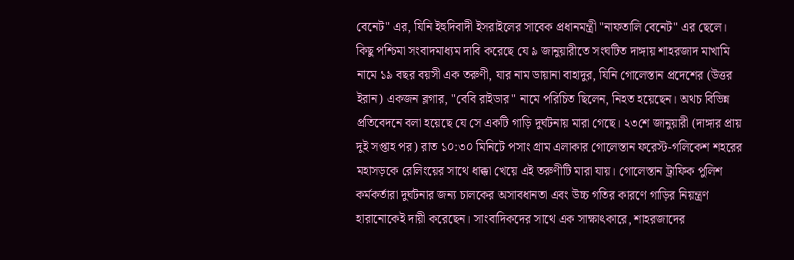বেনেট" এর, যিনি ইহুদিবাদী ইসরাইলের সাবেক প্রধানমন্ত্রী "নাফতালি বেনেট" এর ছেলে।
কিছু পশ্চিমা সংবাদমাধ্যম দাবি করেছে যে ৯ জানুয়ারীতে সংঘটিত দাঙ্গায় শাহরজাদ মাখামি নামে ১৯ বছর বয়সী এক তরুণী, যার নাম ডায়ানা বাহাদুর, যিনি গোলেস্তান প্রদেশের (উত্তর ইরান) একজন ব্লগার, "বেবি রাইডার" নামে পরিচিত ছিলেন, নিহত হয়েছেন। অথচ বিভিন্ন প্রতিবেদনে বলা হয়েছে যে সে একটি গাড়ি দুর্ঘটনায় মারা গেছে। ২৩শে জানুয়ারী (দাঙ্গার প্রায় দুই সপ্তাহ পর) রাত ১০:৩০ মিনিটে পসাং গ্রাম এলাকার গোলেস্তান ফরেস্ট-গলিকেশ শহরের মহাসড়কে রেলিংয়ের সাথে ধাক্কা খেয়ে এই তরুণীটি মারা যায়। গোলেস্তান ট্রাফিক পুলিশ কর্মকর্তারা দুর্ঘটনার জন্য চালকের অসাবধানতা এবং উচ্চ গতির কারণে গাড়ির নিয়ন্ত্রণ হারানোকেই দায়ী করেছেন। সাংবাদিকদের সাথে এক সাক্ষাৎকারে, শাহরজাদের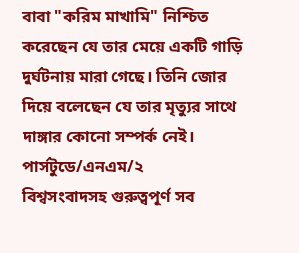বাবা "করিম মাখামি" নিশ্চিত করেছেন যে তার মেয়ে একটি গাড়ি দুর্ঘটনায় মারা গেছে। তিনি জোর দিয়ে বলেছেন যে তার মৃত্যুর সাথে দাঙ্গার কোনো সম্পর্ক নেই।
পার্সটুডে/এনএম/২
বিশ্বসংবাদসহ গুরুত্বপূর্ণ সব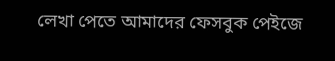লেখা পেতে আমাদের ফেসবুক পেইজে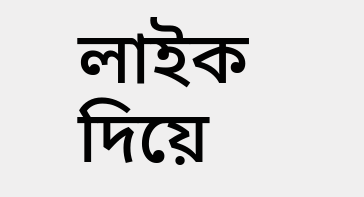লাইক দিয়ে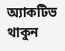অ্যাকটিভ থাকুন